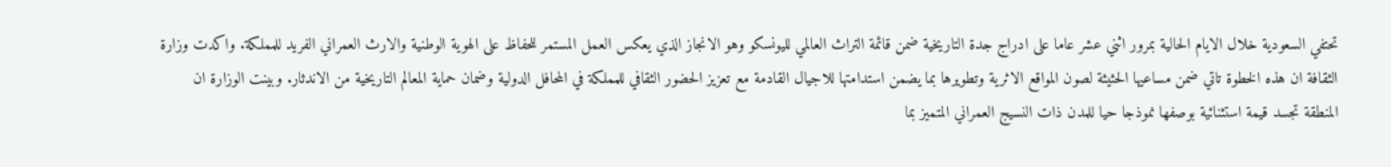تحتفي السعودية خلال الايام الحالية بمرور اثني عشر عاما على ادراج جدة التاريخية ضمن قائمة التراث العالمي لليونسكو وهو الانجاز الذي يعكس العمل المستمر للحفاظ على الهوية الوطنية والارث العمراني الفريد للمملكة. واكدت وزارة الثقافة ان هذه الخطوة تاتي ضمن مساعيها الحثيثة لصون المواقع الاثرية وتطويرها بما يضمن استدامتها للاجيال القادمة مع تعزيز الحضور الثقافي للمملكة في المحافل الدولية وضمان حماية المعالم التاريخية من الاندثار. وبينت الوزارة ان المنطقة تجسد قيمة استثنائية بوصفها نموذجا حيا للمدن ذات النسيج العمراني المتميز بما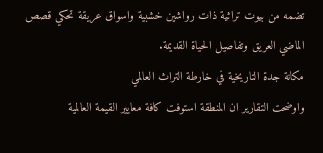تضمه من بيوت تراثية ذات رواشين خشبية واسواق عريقة تحكي قصص الماضي العريق وتفاصيل الحياة القديمة.
مكانة جدة التاريخية في خارطة التراث العالمي
واوضحت التقارير ان المنطقة استوفت كافة معايير القيمة العالمية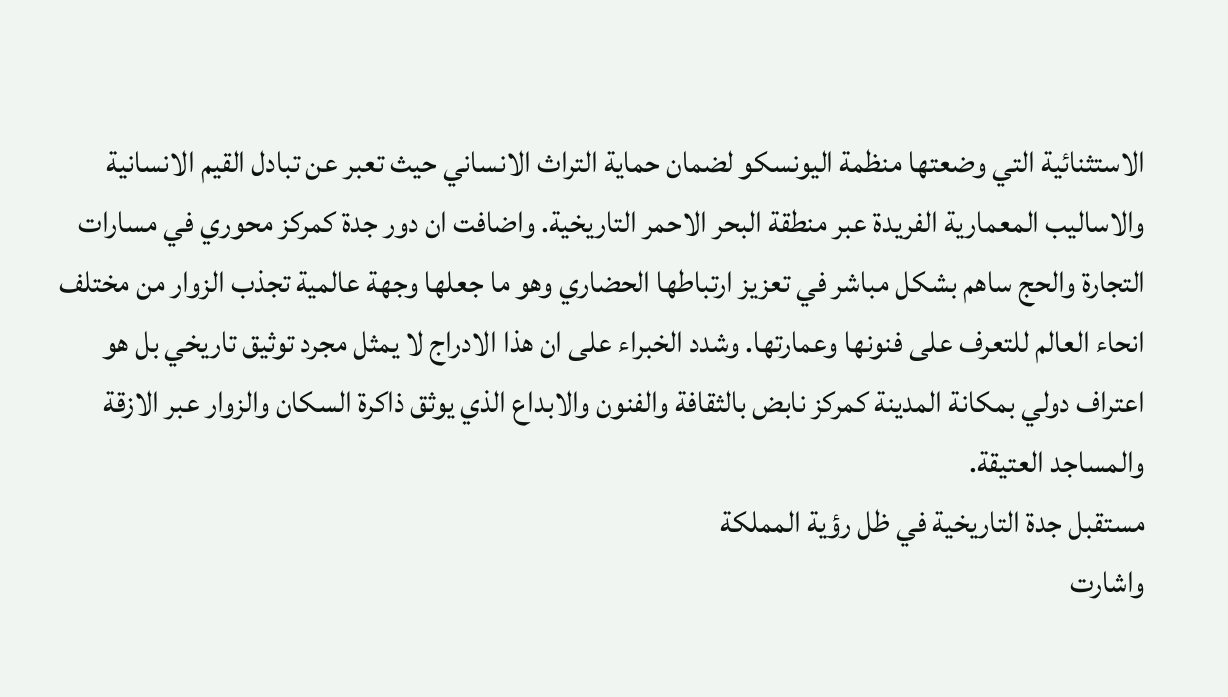الاستثنائية التي وضعتها منظمة اليونسكو لضمان حماية التراث الانساني حيث تعبر عن تبادل القيم الانسانية والاساليب المعمارية الفريدة عبر منطقة البحر الاحمر التاريخية. واضافت ان دور جدة كمركز محوري في مسارات التجارة والحج ساهم بشكل مباشر في تعزيز ارتباطها الحضاري وهو ما جعلها وجهة عالمية تجذب الزوار من مختلف انحاء العالم للتعرف على فنونها وعمارتها. وشدد الخبراء على ان هذا الادراج لا يمثل مجرد توثيق تاريخي بل هو اعتراف دولي بمكانة المدينة كمركز نابض بالثقافة والفنون والابداع الذي يوثق ذاكرة السكان والزوار عبر الازقة والمساجد العتيقة.
مستقبل جدة التاريخية في ظل رؤية المملكة
واشارت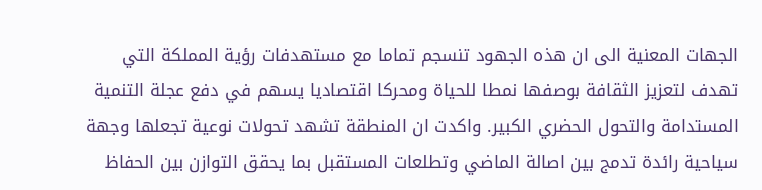الجهات المعنية الى ان هذه الجهود تنسجم تماما مع مستهدفات رؤية المملكة التي تهدف لتعزيز الثقافة بوصفها نمطا للحياة ومحركا اقتصاديا يسهم في دفع عجلة التنمية المستدامة والتحول الحضري الكبير. واكدت ان المنطقة تشهد تحولات نوعية تجعلها وجهة سياحية رائدة تدمج بين اصالة الماضي وتطلعات المستقبل بما يحقق التوازن بين الحفاظ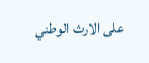على الارث الوطني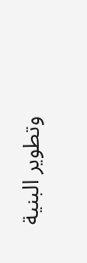وتطوير البنية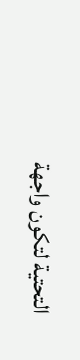التحتية لتكون واجهة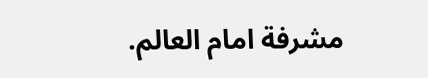مشرفة امام العالم.